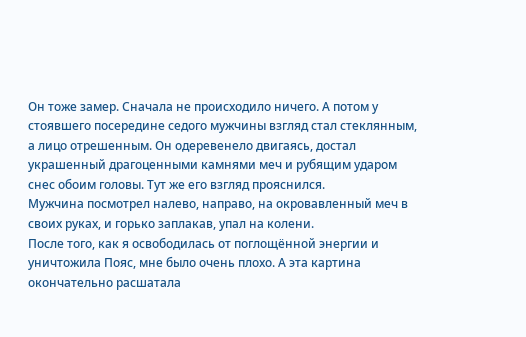Он тоже замер. Сначала не происходило ничего. А потом у стоявшего посередине седого мужчины взгляд стал стеклянным, а лицо отрешенным. Он одеревенело двигаясь, достал украшенный драгоценными камнями меч и рубящим ударом снес обоим головы. Тут же его взгляд прояснился.
Мужчина посмотрел налево, направо, на окровавленный меч в своих руках, и горько заплакав, упал на колени.
После того, как я освободилась от поглощённой энергии и уничтожила Пояс, мне было очень плохо. А эта картина окончательно расшатала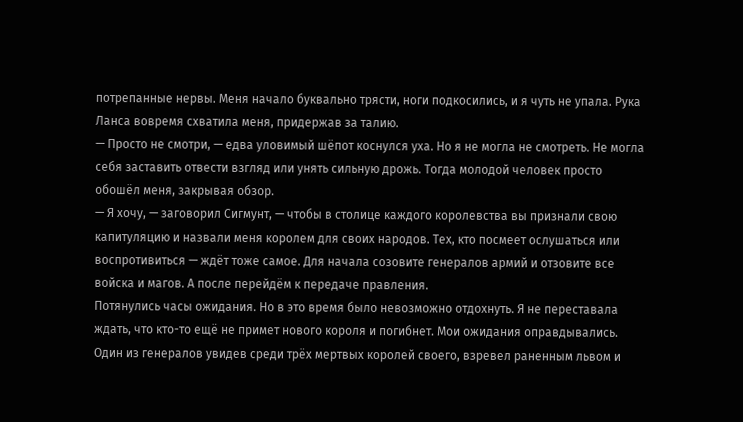потрепанные нервы. Меня начало буквально трясти, ноги подкосились, и я чуть не упала. Рука Ланса вовремя схватила меня, придержав за талию.
— Просто не смотри, — едва уловимый шёпот коснулся уха. Но я не могла не смотреть. Не могла себя заставить отвести взгляд или унять сильную дрожь. Тогда молодой человек просто обошёл меня, закрывая обзор.
— Я хочу, — заговорил Сигмунт, — чтобы в столице каждого королевства вы признали свою капитуляцию и назвали меня королем для своих народов. Тех, кто посмеет ослушаться или воспротивиться — ждёт тоже самое. Для начала созовите генералов армий и отзовите все войска и магов. А после перейдём к передаче правления.
Потянулись часы ожидания. Но в это время было невозможно отдохнуть. Я не переставала ждать, что кто-то ещё не примет нового короля и погибнет. Мои ожидания оправдывались. Один из генералов увидев среди трёх мертвых королей своего, взревел раненным львом и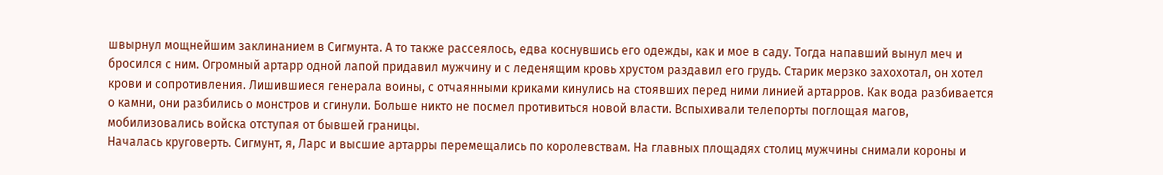швырнул мощнейшим заклинанием в Сигмунта. А то также рассеялось, едва коснувшись его одежды, как и мое в саду. Тогда напавший вынул меч и бросился с ним. Огромный артарр одной лапой придавил мужчину и с леденящим кровь хрустом раздавил его грудь. Старик мерзко захохотал, он хотел крови и сопротивления. Лишившиеся генерала воины, с отчаянными криками кинулись на стоявших перед ними линией артарров. Как вода разбивается о камни, они разбились о монстров и сгинули. Больше никто не посмел противиться новой власти. Вспыхивали телепорты поглощая магов, мобилизовались войска отступая от бывшей границы.
Началась круговерть. Сигмунт, я, Ларс и высшие артарры перемещались по королевствам. На главных площадях столиц мужчины снимали короны и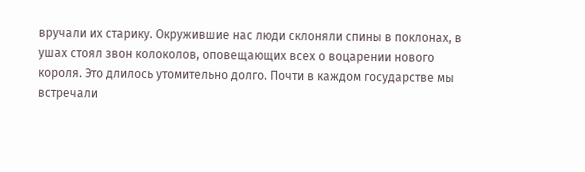вручали их старику. Окружившие нас люди склоняли спины в поклонах, в ушах стоял звон колоколов, оповещающих всех о воцарении нового короля. Это длилось утомительно долго. Почти в каждом государстве мы встречали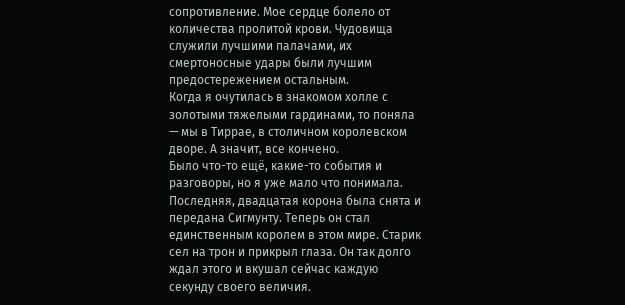сопротивление. Мое сердце болело от количества пролитой крови. Чудовища служили лучшими палачами, их смертоносные удары были лучшим предостережением остальным.
Когда я очутилась в знакомом холле с золотыми тяжелыми гардинами, то поняла — мы в Тиррае, в столичном королевском дворе. А значит, все кончено.
Было что-то ещё, какие-то события и разговоры, но я уже мало что понимала. Последняя, двадцатая корона была снята и передана Сигмунту. Теперь он стал единственным королем в этом мире. Старик сел на трон и прикрыл глаза. Он так долго ждал этого и вкушал сейчас каждую секунду своего величия.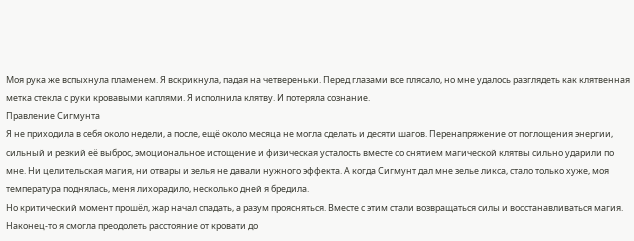Моя рука же вспыхнула пламенем. Я вскрикнула, падая на четвереньки. Перед глазами все плясало, но мне удалось разглядеть как клятвенная метка стекла с руки кровавыми каплями. Я исполнила клятву. И потеряла сознание.
Правление Сигмунта
Я не приходила в себя около недели, а после, ещё около месяца не могла сделать и десяти шагов. Перенапряжение от поглощения энергии, сильный и резкий её выброс, эмоциональное истощение и физическая усталость вместе со снятием магической клятвы сильно ударили по мне. Ни целительская магия, ни отвары и зелья не давали нужного эффекта. А когда Сигмунт дал мне зелье ликса, стало только хуже, моя температура поднялась, меня лихорадило, несколько дней я бредила.
Но критический момент прошёл, жар начал спадать, а разум проясняться. Вместе с этим стали возвращаться силы и восстанавливаться магия.
Наконец-то я смогла преодолеть расстояние от кровати до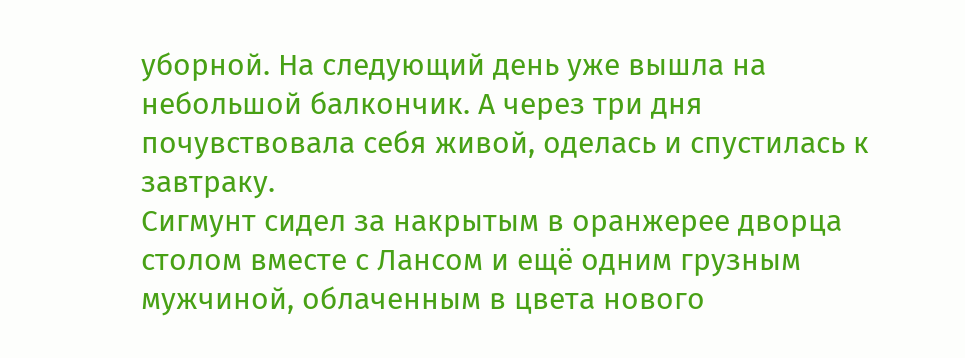уборной. На следующий день уже вышла на небольшой балкончик. А через три дня почувствовала себя живой, оделась и спустилась к завтраку.
Сигмунт сидел за накрытым в оранжерее дворца столом вместе с Лансом и ещё одним грузным мужчиной, облаченным в цвета нового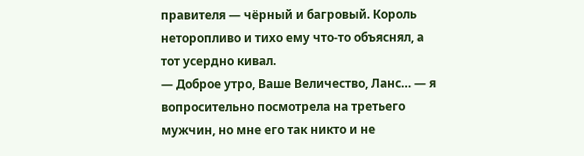правителя — чёрный и багровый. Король неторопливо и тихо ему что-то объяснял, а тот усердно кивал.
— Доброе утро, Ваше Величество, Ланс… — я вопросительно посмотрела на третьего мужчин, но мне его так никто и не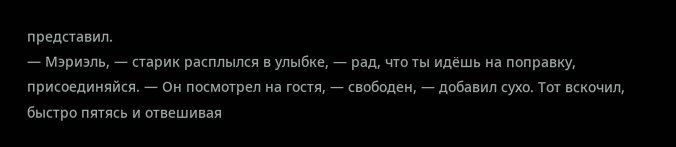представил.
— Мэриэль, — старик расплылся в улыбке, — рад, что ты идёшь на поправку, присоединяйся. — Он посмотрел на гостя, — свободен, — добавил сухо. Тот вскочил, быстро пятясь и отвешивая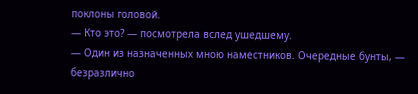поклоны головой.
— Кто это? — посмотрела вслед ушедшему.
— Один из назначенных мною наместников. Очередные бунты, — безразлично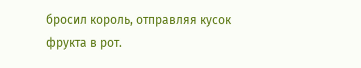бросил король, отправляя кусок фрукта в рот.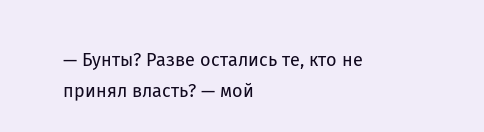— Бунты? Разве остались те, кто не принял власть? — мой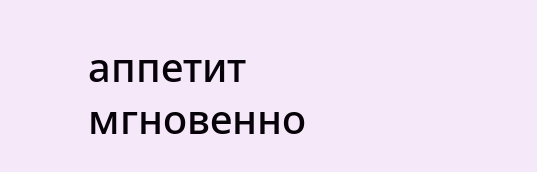аппетит мгновенно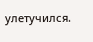улетучился.